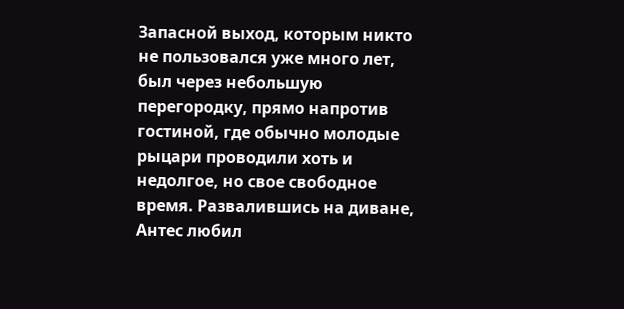Запасной выход, которым никто не пользовался уже много лет, был через небольшую перегородку, прямо напротив гостиной, где обычно молодые рыцари проводили хоть и недолгое, но свое свободное время. Развалившись на диване, Антес любил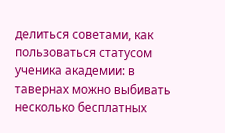делиться советами, как пользоваться статусом ученика академии: в тавернах можно выбивать несколько бесплатных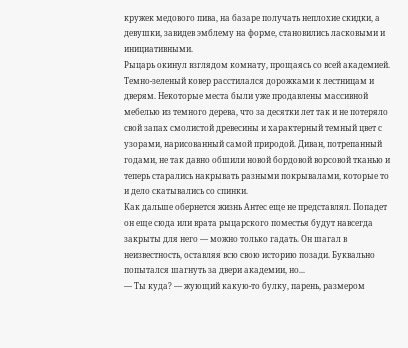кружек медового пива, на базаре получать неплохие скидки, а девушки, завидев эмблему на форме, становились ласковыми и инициативными.
Рыцарь окинул взглядом комнату, прощаясь со всей академией. Темно-зеленый ковер расстилался дорожками к лестницам и дверям. Некоторые места были уже продавлены массивной мебелью из темного дерева, что за десятки лет так и не потеряло свой запах смолистой древесины и характерный темный цвет с узорами, нарисованный самой природой. Диван, потрепанный годами, не так давно обшили новой бордовой ворсовой тканью и теперь старались накрывать разными покрывалами, которые то и дело скатывались со спинки.
Как дальше обернется жизнь Антес еще не представлял. Попадет он еще сюда или врата рыцарского поместья будут навсегда закрыты для него — можно только гадать. Он шагал в неизвестность, оставляя всю свою историю позади. Буквально попытался шагнуть за двери академии, но...
— Ты куда? — жующий какую-то булку, парень, размером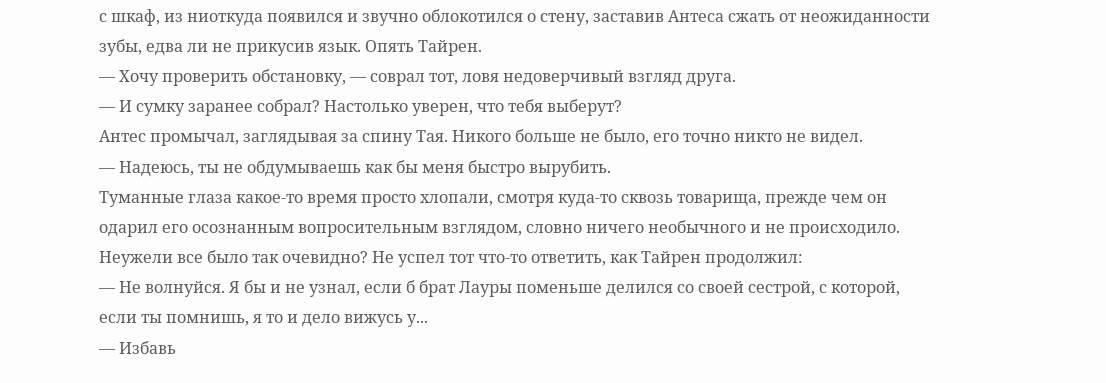с шкаф, из ниоткуда появился и звучно облокотился о стену, заставив Антеса сжать от неожиданности зубы, едва ли не прикусив язык. Опять Тайрен.
— Хочу проверить обстановку, — соврал тот, ловя недоверчивый взгляд друга.
— И сумку заранее собрал? Настолько уверен, что тебя выберут?
Антес промычал, заглядывая за спину Тая. Никого больше не было, его точно никто не видел.
— Надеюсь, ты не обдумываешь как бы меня быстро вырубить.
Туманные глаза какое-то время просто хлопали, смотря куда-то сквозь товарища, прежде чем он одарил его осознанным вопросительным взглядом, словно ничего необычного и не происходило. Неужели все было так очевидно? Не успел тот что-то ответить, как Тайрен продолжил:
— Не волнуйся. Я бы и не узнал, если б брат Лауры поменьше делился со своей сестрой, с которой, если ты помнишь, я то и дело вижусь у...
— Избавь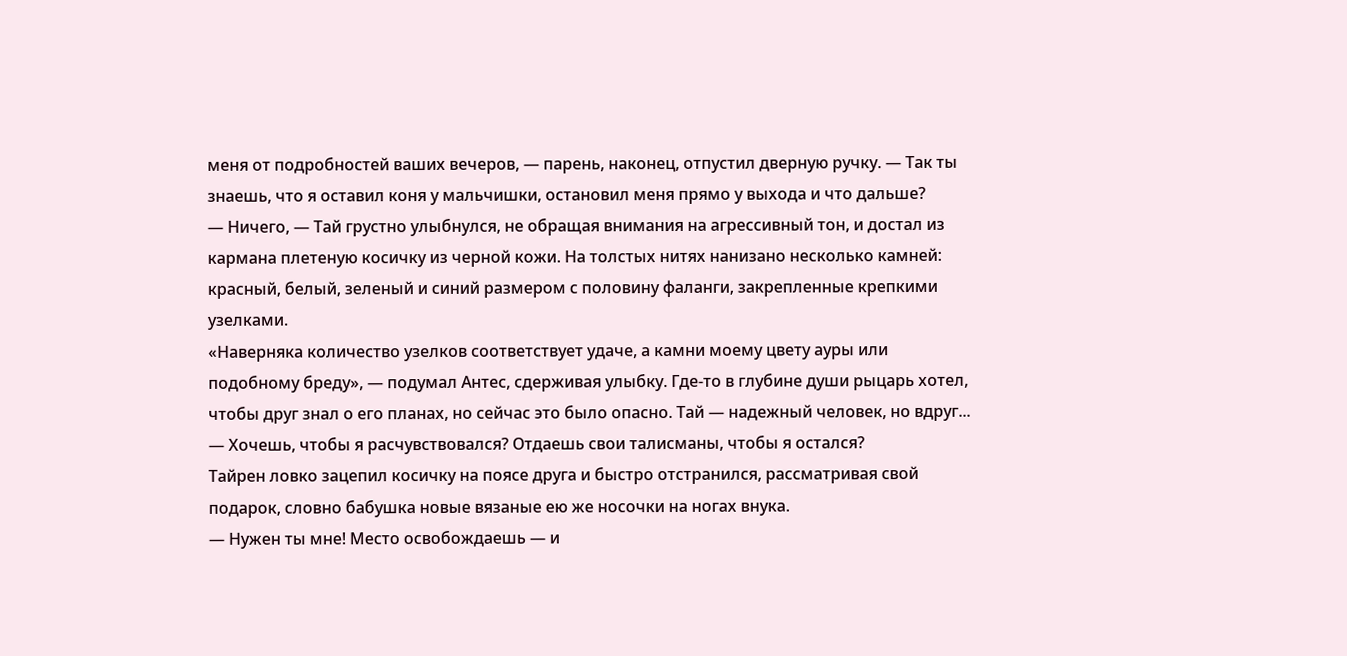меня от подробностей ваших вечеров, — парень, наконец, отпустил дверную ручку. — Так ты знаешь, что я оставил коня у мальчишки, остановил меня прямо у выхода и что дальше?
— Ничего, — Тай грустно улыбнулся, не обращая внимания на агрессивный тон, и достал из кармана плетеную косичку из черной кожи. На толстых нитях нанизано несколько камней: красный, белый, зеленый и синий размером с половину фаланги, закрепленные крепкими узелками.
«Наверняка количество узелков соответствует удаче, а камни моему цвету ауры или подобному бреду», — подумал Антес, сдерживая улыбку. Где-то в глубине души рыцарь хотел, чтобы друг знал о его планах, но сейчас это было опасно. Тай — надежный человек, но вдруг...
— Хочешь, чтобы я расчувствовался? Отдаешь свои талисманы, чтобы я остался?
Тайрен ловко зацепил косичку на поясе друга и быстро отстранился, рассматривая свой подарок, словно бабушка новые вязаные ею же носочки на ногах внука.
— Нужен ты мне! Место освобождаешь — и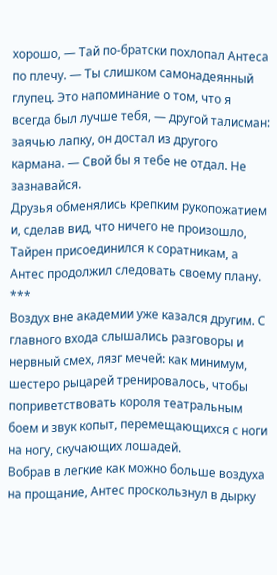хорошо, — Тай по-братски похлопал Антеса по плечу. — Ты слишком самонадеянный глупец. Это напоминание о том, что я всегда был лучше тебя, — другой талисман: заячью лапку, он достал из другого кармана. — Свой бы я тебе не отдал. Не зазнавайся.
Друзья обменялись крепким рукопожатием и, сделав вид, что ничего не произошло, Тайрен присоединился к соратникам, а Антес продолжил следовать своему плану.
***
Воздух вне академии уже казался другим. С главного входа слышались разговоры и нервный смех, лязг мечей: как минимум, шестеро рыцарей тренировалось, чтобы поприветствовать короля театральным боем и звук копыт, перемещающихся с ноги на ногу, скучающих лошадей.
Вобрав в легкие как можно больше воздуха на прощание, Антес проскользнул в дырку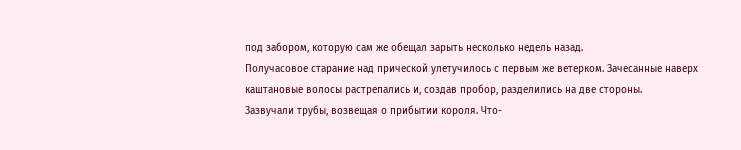под забором, которую сам же обещал зарыть несколько недель назад.
Получасовое старание над прической улетучилось с первым же ветерком. Зачесанные наверх каштановые волосы растрепались и, создав пробор, разделились на две стороны.
Зазвучали трубы, возвещая о прибытии короля. Что-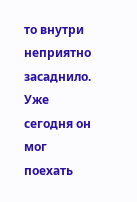то внутри неприятно засаднило. Уже сегодня он мог поехать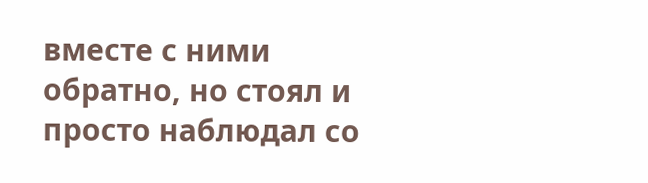вместе с ними обратно, но стоял и просто наблюдал со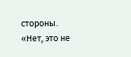стороны.
«Нет, это не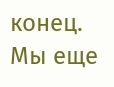конец. Мы еще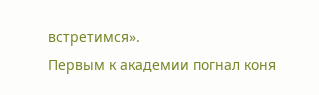встретимся».
Первым к академии погнал коня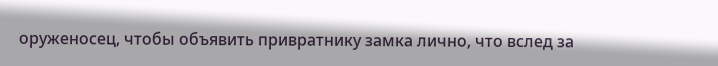оруженосец, чтобы объявить привратнику замка лично, что вслед за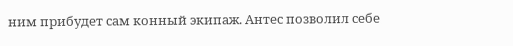ним прибудет сам конный экипаж. Антес позволил себе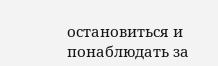остановиться и понаблюдать за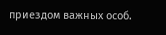приездом важных особ.